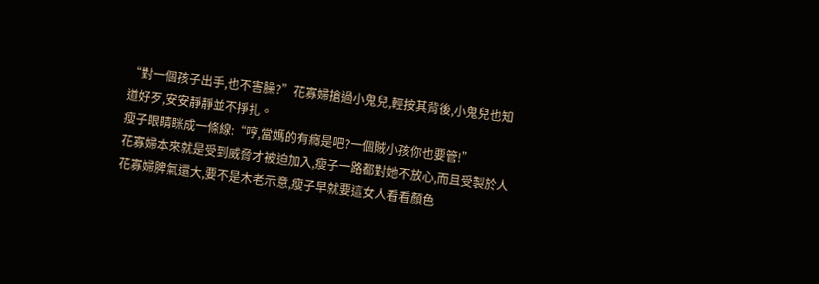“對一個孩子出手,也不害臊?”花寡婦搶過小鬼兒,輕按其背後,小鬼兒也知道好歹,安安靜靜並不掙扎。
瘦子眼睛眯成一條線:“哼,當媽的有癮是吧?一個賊小孩你也要管!”
花寡婦本來就是受到威脅才被迫加入,瘦子一路都對她不放心,而且受製於人花寡婦脾氣還大,要不是木老示意,瘦子早就要這女人看看顏色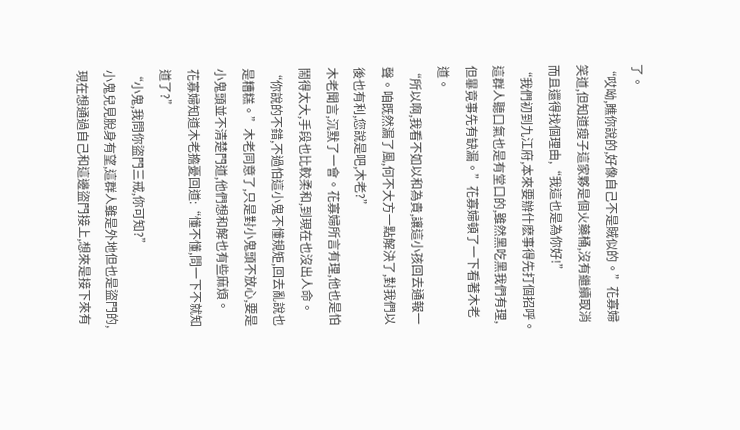了。
“哎呦,瞧你說的,好像自己不是賊似的。”花寡婦笑道,但知道瘦子這家夥是個火藥桶,沒有繼續取消而且還得找個理由,“我這也是為你好!”
“我們初到九江府,本來要辦什麽事得先打個招呼。這群人聽口氣也是有堂口的,雖然黑吃黑我們有理,但畢竟事先有缺漏。”花寡婦頓了一下看著木老道。
“所以啊,我看不如以和為貴,讓這小孩回去通報一聲。咱既然漏了風,何不大方一點解決了,對我們以後也有利,您說是吧,木老?”
木老聞言,沉默了一會。花寡婦所言有理,他也是怕鬧得太大,手段也比較柔和,到現在也沒出人命。
“你說的不錯,不過怕這小鬼不懂規矩,回去亂說也是糟糕。”木老同意了,只是對小鬼頭不放心,要是小鬼頭並不清楚門道,他們想和解也有些麻煩。
花寡婦知道木老擔憂回道:“懂不懂,問一下不就知道了?”
“小鬼,我問你盜門三戒,你可知?”
小鬼兒見脫身有望,這群人雖是外地但也是盜門的,現在想通過自己和這邊盜門接上,想來是接下來有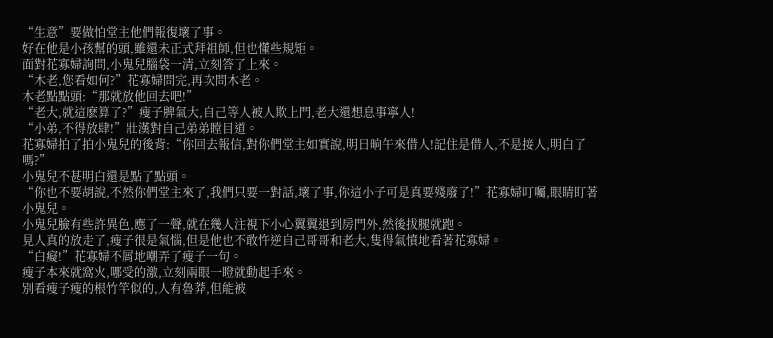“生意”要做怕堂主他們報復壞了事。
好在他是小孩幫的頭,雖還未正式拜祖師,但也懂些規矩。
面對花寡婦詢問,小鬼兒腦袋一清,立刻答了上來。
“木老,您看如何?”花寡婦問完,再次問木老。
木老點點頭:“那就放他回去吧!”
“老大,就這麽算了?”瘦子脾氣大,自己等人被人欺上門,老大還想息事寧人!
“小弟,不得放肆!”壯漢對自己弟弟瞠目道。
花寡婦拍了拍小鬼兒的後背:“你回去報信,對你們堂主如實說,明日晌午來借人!記住是借人,不是接人,明白了嗎?”
小鬼兒不甚明白還是點了點頭。
“你也不要胡說,不然你們堂主來了,我們只要一對話,壞了事,你這小子可是真要殘廢了!”花寡婦叮囑,眼睛盯著小鬼兒。
小鬼兒臉有些許異色,應了一聲,就在幾人注視下小心翼翼退到房門外,然後拔腿就跑。
見人真的放走了,瘦子很是氣惱,但是他也不敢忤逆自己哥哥和老大,隻得氣憤地看著花寡婦。
“白癡!”花寡婦不屑地嘲弄了瘦子一句。
瘦子本來就窩火,哪受的激,立刻兩眼一瞪就動起手來。
別看瘦子瘦的根竹竿似的,人有魯莽,但能被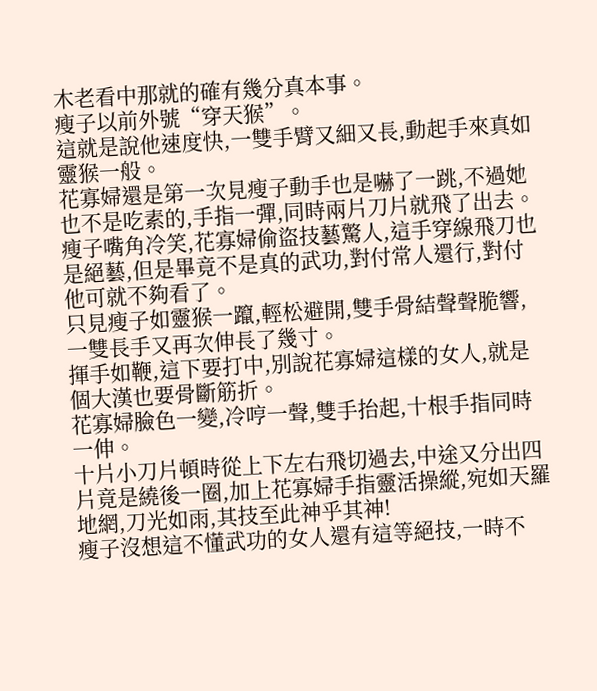木老看中那就的確有幾分真本事。
瘦子以前外號“穿天猴”。
這就是說他速度快,一雙手臂又細又長,動起手來真如靈猴一般。
花寡婦還是第一次見瘦子動手也是嚇了一跳,不過她也不是吃素的,手指一彈,同時兩片刀片就飛了出去。
瘦子嘴角冷笑,花寡婦偷盜技藝驚人,這手穿線飛刀也是絕藝,但是畢竟不是真的武功,對付常人還行,對付他可就不夠看了。
只見瘦子如靈猴一躥,輕松避開,雙手骨結聲聲脆響,一雙長手又再次伸長了幾寸。
揮手如鞭,這下要打中,別說花寡婦這樣的女人,就是個大漢也要骨斷筋折。
花寡婦臉色一變,冷哼一聲,雙手抬起,十根手指同時一伸。
十片小刀片頓時從上下左右飛切過去,中途又分出四片竟是繞後一圈,加上花寡婦手指靈活操縱,宛如天羅地網,刀光如雨,其技至此神乎其神!
瘦子沒想這不懂武功的女人還有這等絕技,一時不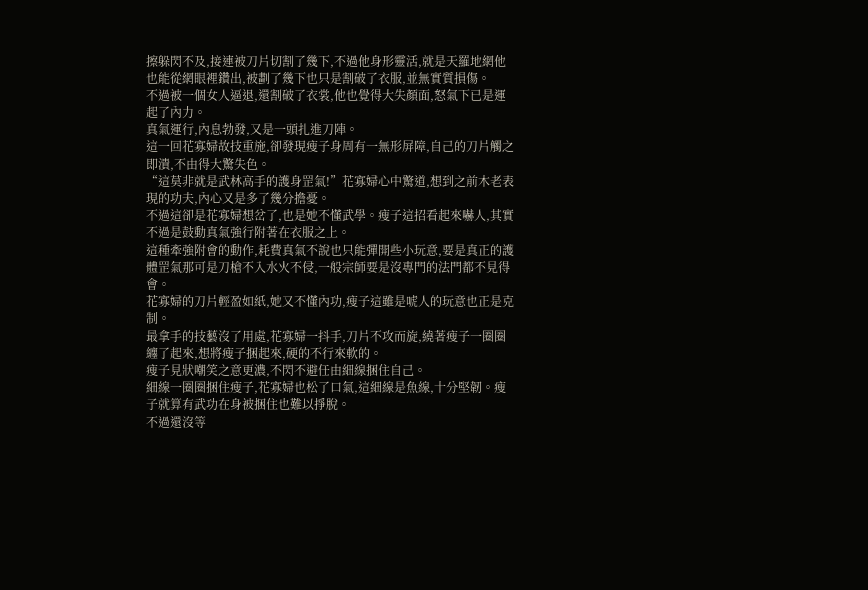擦躲閃不及,接連被刀片切割了幾下,不過他身形靈活,就是天羅地網他也能從網眼裡鑽出,被劃了幾下也只是割破了衣服,並無實質損傷。
不過被一個女人逼退,還割破了衣裳,他也覺得大失顏面,怒氣下已是運起了內力。
真氣運行,內息勃發,又是一頭扎進刀陣。
這一回花寡婦故技重施,卻發現瘦子身周有一無形屏障,自己的刀片觸之即潰,不由得大驚失色。
“這莫非就是武林高手的護身罡氣!”花寡婦心中驚道,想到之前木老表現的功夫,內心又是多了幾分擔憂。
不過這卻是花寡婦想岔了,也是她不懂武學。瘦子這招看起來嚇人,其實不過是鼓動真氣強行附著在衣服之上。
這種牽強附會的動作,耗費真氣不說也只能彈開些小玩意,要是真正的護體罡氣那可是刀槍不入水火不侵,一般宗師要是沒專門的法門都不見得會。
花寡婦的刀片輕盈如紙,她又不懂內功,瘦子這雖是唬人的玩意也正是克制。
最拿手的技藝沒了用處,花寡婦一抖手,刀片不攻而旋,繞著瘦子一圈圈纏了起來,想將瘦子捆起來,硬的不行來軟的。
瘦子見狀嘲笑之意更濃,不閃不避任由細線捆住自己。
細線一圈圈捆住瘦子,花寡婦也松了口氣,這細線是魚線,十分堅韌。瘦子就算有武功在身被捆住也難以掙脫。
不過還沒等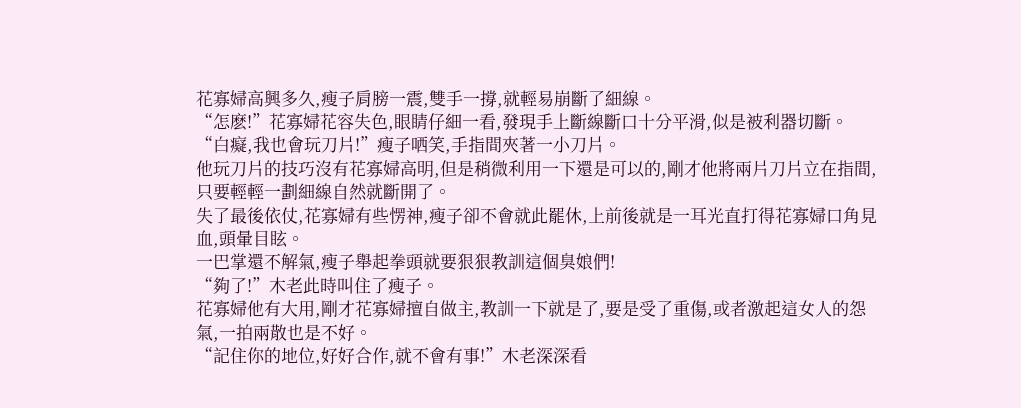花寡婦高興多久,瘦子肩膀一震,雙手一撐,就輕易崩斷了細線。
“怎麽!”花寡婦花容失色,眼睛仔細一看,發現手上斷線斷口十分平滑,似是被利器切斷。
“白癡,我也會玩刀片!”瘦子哂笑,手指間夾著一小刀片。
他玩刀片的技巧沒有花寡婦高明,但是稍微利用一下還是可以的,剛才他將兩片刀片立在指間,只要輕輕一劃細線自然就斷開了。
失了最後依仗,花寡婦有些愣神,瘦子卻不會就此罷休,上前後就是一耳光直打得花寡婦口角見血,頭暈目眩。
一巴掌還不解氣,瘦子舉起拳頭就要狠狠教訓這個臭娘們!
“夠了!”木老此時叫住了瘦子。
花寡婦他有大用,剛才花寡婦擅自做主,教訓一下就是了,要是受了重傷,或者激起這女人的怨氣,一拍兩散也是不好。
“記住你的地位,好好合作,就不會有事!”木老深深看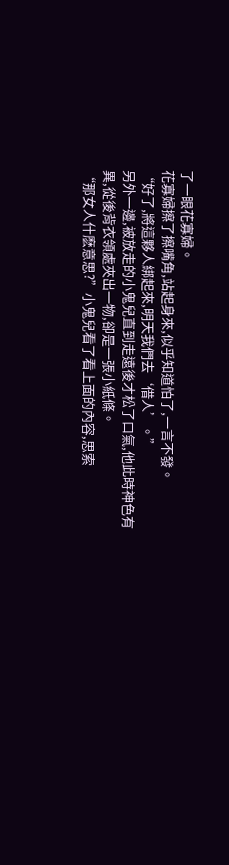了一眼花寡婦。
花寡婦擦了擦嘴角,站起身來,似乎知道怕了,一言不發。
“好了,將這夥人綁起來,明天我們去‘借人’。”
另外一邊,被放走的小鬼兒直到走遠後才松了口氣,他此時神色有異,從後背衣領處夾出一物,卻是一張小紙條。
“那女人什麽意思?”小鬼兒看了看上面的內容,思索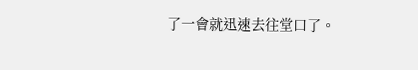了一會就迅速去往堂口了。